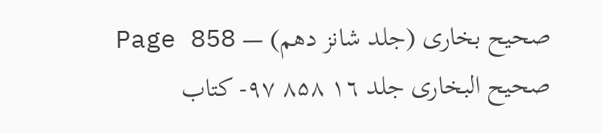صحیح بخاری (جلد شانز دھم) — Page 858
صحيح البخاری جلد ١٦ ۸۵۸ ۹۷- كتاب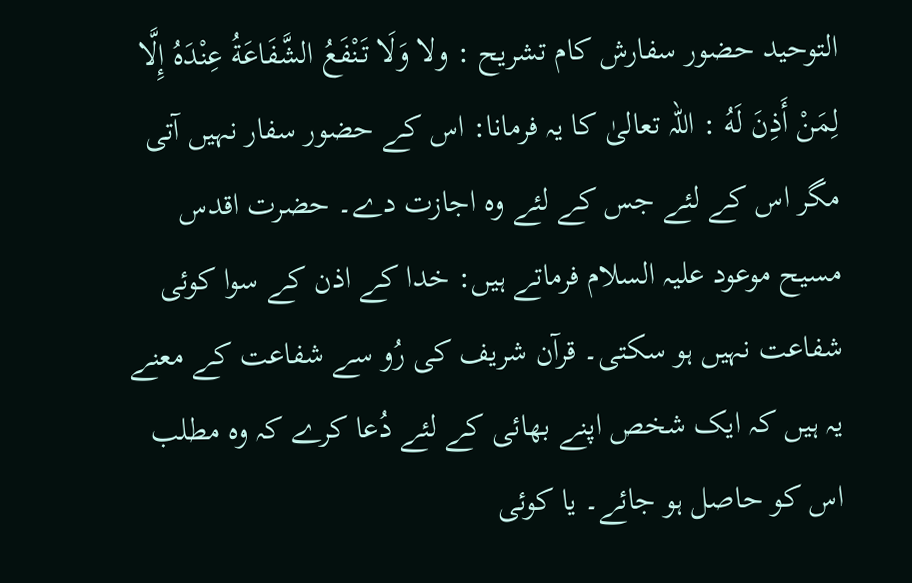التوحيد حضور سفارش کام تشريح : ولا وَلَا تَنْفَعُ الشَّفَاعَةُ عِنْدَهُ إِلَّا لِمَنْ أَذِنَ لَهُ : اللہ تعالیٰ کا یہ فرمانا: اس کے حضور سفار نہیں آتی مگر اس کے لئے جس کے لئے وہ اجازت دے۔ حضرت اقدس مسیح موعود علیہ السلام فرماتے ہیں: خدا کے اذن کے سوا کوئی شفاعت نہیں ہو سکتی۔ قرآن شریف کی رُو سے شفاعت کے معنے یہ ہیں کہ ایک شخص اپنے بھائی کے لئے دُعا کرے کہ وہ مطلب اس کو حاصل ہو جائے۔ یا کوئی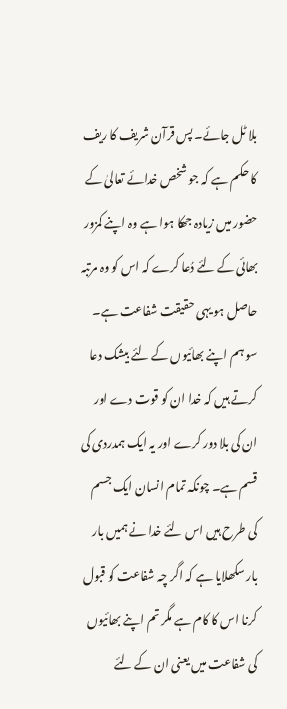بلا ٹل جائے۔ پس قرآن شریف کا ریف کا حکم ہے کہ جو شخص خدائے تعالیٰ کے حضور میں زیادہ جھکا ہوا ہے وہ اپنے کمزور بھائی کے لئے دُعا کرے کہ اس کو وہ مرتبہ حاصل ہو یہی حقیقت شفاعت ہے۔ سو ہم اپنے بھائیوں کے لئے بیشک دعا کرتے ہیں کہ خدا ان کو قوت دے اور ان کی بلا دور کرے اور یہ ایک ہمدردی کی قسم ہے۔ چونکہ تمام انسان ایک جسم کی طرح ہیں اس لئے خدا نے ہمیں بار بار سکھلایا ہے کہ اگر چہ شفاعت کو قبول کرنا اس کا کام ہے مگر تم اپنے بھائیوں کی شفاعت میں یعنی ان کے لئے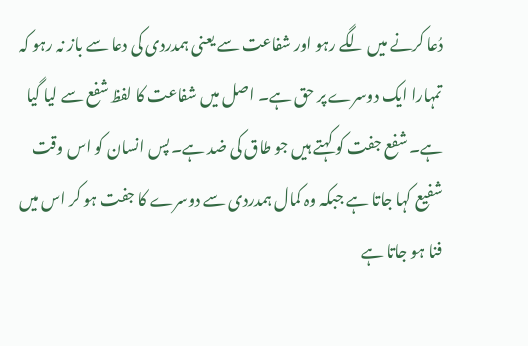دُعا کرنے میں لگے رہو اور شفاعت سے یعنی ہمدردی کی دعا سے باز نہ رہو کہ تمہارا ایک دوسرے پر حق ہے۔ اصل میں شفاعت کا لفظ شفع سے لیا گیا ہے۔ شفع جفت کو کہتے ہیں جو طاق کی ضد ہے۔ پس انسان کو اس وقت شفیع کہا جاتا ہے جبکہ وہ کمال ہمدردی سے دوسرے کا جفت ہو کر اس میں فنا ہو جاتا ہے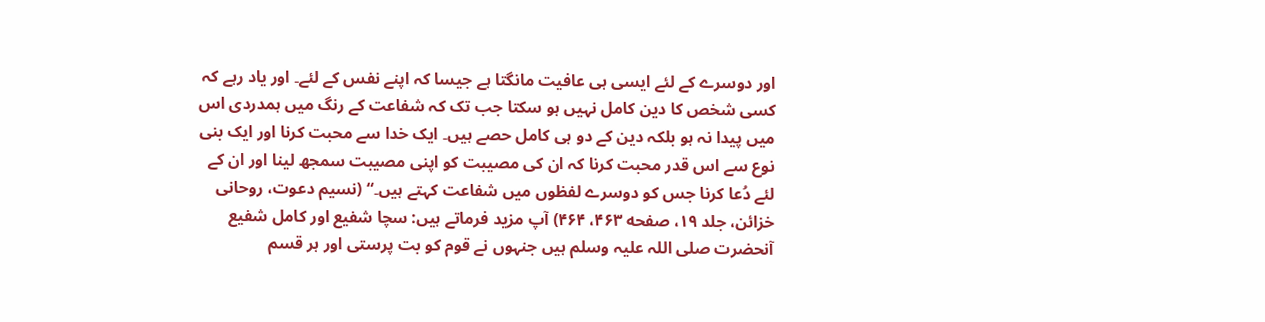اور دوسرے کے لئے ایسی ہی عافیت مانگتا ہے جیسا کہ اپنے نفس کے لئے۔ اور یاد رہے کہ کسی شخص کا دین کامل نہیں ہو سکتا جب تک کہ شفاعت کے رنگ میں ہمدردی اس میں پیدا نہ ہو بلکہ دین کے دو ہی کامل حصے ہیں۔ ایک خدا سے محبت کرنا اور ایک بنی نوع سے اس قدر محبت کرنا کہ ان کی مصیبت کو اپنی مصیبت سمجھ لینا اور ان کے لئے دُعا کرنا جس کو دوسرے لفظوں میں شفاعت کہتے ہیں۔“ (نسیم دعوت، روحانی خزائن، جلد ۱۹، صفحه ۴۶۳، ۴۶۴) آپ مزید فرماتے ہیں: سچا شفیع اور کامل شفیع آنحضرت صلی اللہ علیہ وسلم ہیں جنہوں نے قوم کو بت پرستی اور ہر قسم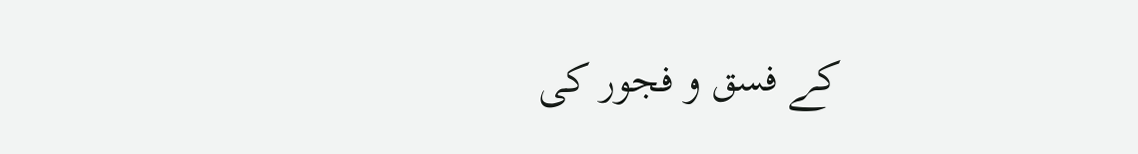کے فسق و فجور کی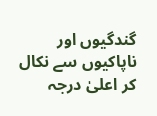گندگیوں اور ناپاکیوں سے نکال کر اعلیٰ درجہ